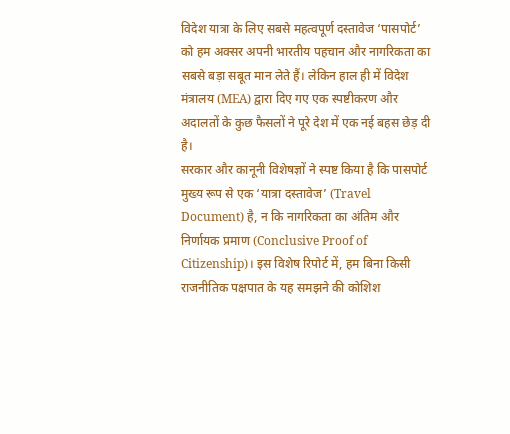विदेश यात्रा के लिए सबसे महत्वपूर्ण दस्तावेज ‘पासपोर्ट’ को हम अक्सर अपनी भारतीय पहचान और नागरिकता का सबसे बड़ा सबूत मान लेते हैं। लेकिन हाल ही में विदेश मंत्रालय (MEA) द्वारा दिए गए एक स्पष्टीकरण और अदालतों के कुछ फैसलों ने पूरे देश में एक नई बहस छेड़ दी है।
सरकार और कानूनी विशेषज्ञों ने स्पष्ट किया है कि पासपोर्ट मुख्य रूप से एक ‘यात्रा दस्तावेज’ (Travel Document) है, न कि नागरिकता का अंतिम और निर्णायक प्रमाण (Conclusive Proof of Citizenship)। इस विशेष रिपोर्ट में, हम बिना किसी राजनीतिक पक्षपात के यह समझने की कोशिश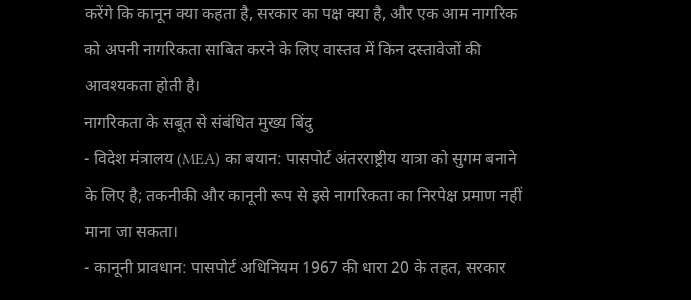करेंगे कि कानून क्या कहता है, सरकार का पक्ष क्या है, और एक आम नागरिक को अपनी नागरिकता साबित करने के लिए वास्तव में किन दस्तावेजों की आवश्यकता होती है।
नागरिकता के सबूत से संबंधित मुख्य बिंदु
- विदेश मंत्रालय (MEA) का बयान: पासपोर्ट अंतरराष्ट्रीय यात्रा को सुगम बनाने के लिए है; तकनीकी और कानूनी रूप से इसे नागरिकता का निरपेक्ष प्रमाण नहीं माना जा सकता।
- कानूनी प्रावधान: पासपोर्ट अधिनियम 1967 की धारा 20 के तहत, सरकार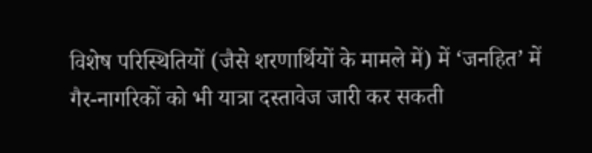विशेष परिस्थितियों (जैसे शरणार्थियों के मामले में) में ‘जनहित’ में गैर-नागरिकों को भी यात्रा दस्तावेज जारी कर सकती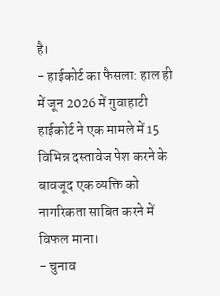है।
- हाईकोर्ट का फैसला: हाल ही में जून 2026 में गुवाहाटी हाईकोर्ट ने एक मामले में 15 विभिन्न दस्तावेज पेश करने के बावजूद एक व्यक्ति को नागरिकता साबित करने में विफल माना।
- चुनाव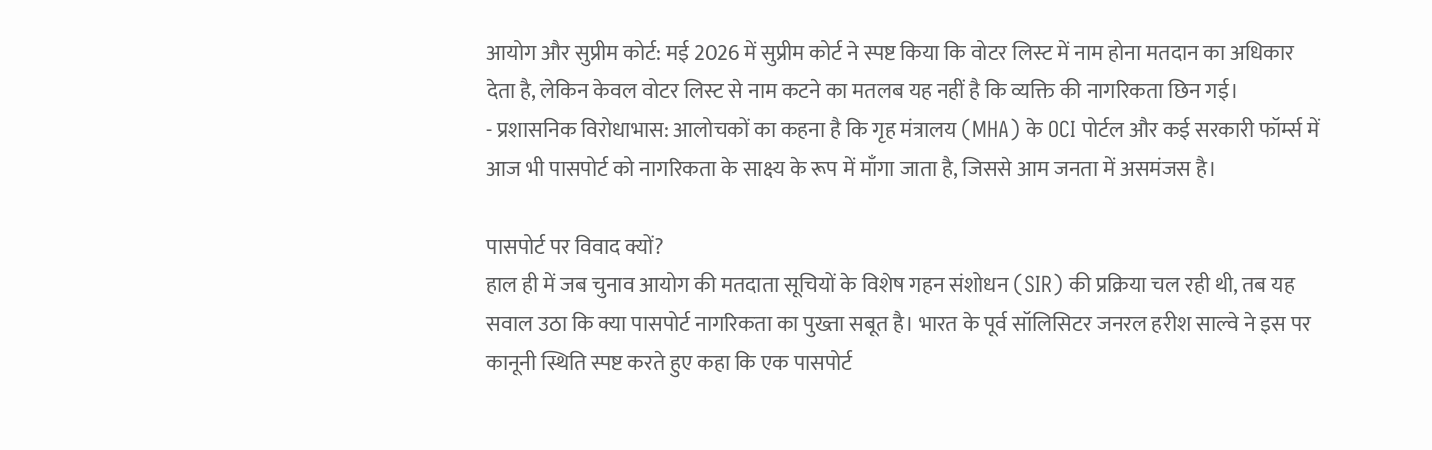आयोग और सुप्रीम कोर्ट: मई 2026 में सुप्रीम कोर्ट ने स्पष्ट किया कि वोटर लिस्ट में नाम होना मतदान का अधिकार देता है, लेकिन केवल वोटर लिस्ट से नाम कटने का मतलब यह नहीं है कि व्यक्ति की नागरिकता छिन गई।
- प्रशासनिक विरोधाभास: आलोचकों का कहना है कि गृह मंत्रालय (MHA) के OCI पोर्टल और कई सरकारी फॉर्म्स में आज भी पासपोर्ट को नागरिकता के साक्ष्य के रूप में माँगा जाता है, जिससे आम जनता में असमंजस है।

पासपोर्ट पर विवाद क्यों?
हाल ही में जब चुनाव आयोग की मतदाता सूचियों के विशेष गहन संशोधन (SIR) की प्रक्रिया चल रही थी, तब यह सवाल उठा कि क्या पासपोर्ट नागरिकता का पुख्ता सबूत है। भारत के पूर्व सॉलिसिटर जनरल हरीश साल्वे ने इस पर कानूनी स्थिति स्पष्ट करते हुए कहा कि एक पासपोर्ट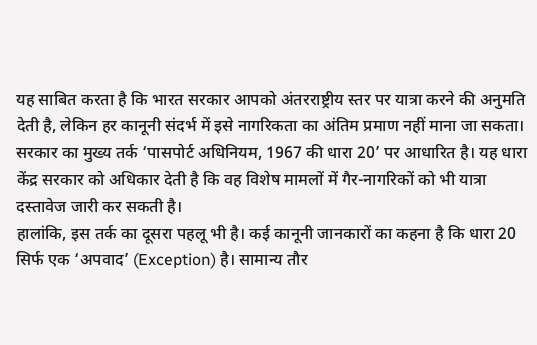यह साबित करता है कि भारत सरकार आपको अंतरराष्ट्रीय स्तर पर यात्रा करने की अनुमति देती है, लेकिन हर कानूनी संदर्भ में इसे नागरिकता का अंतिम प्रमाण नहीं माना जा सकता।
सरकार का मुख्य तर्क ‘पासपोर्ट अधिनियम, 1967 की धारा 20’ पर आधारित है। यह धारा केंद्र सरकार को अधिकार देती है कि वह विशेष मामलों में गैर-नागरिकों को भी यात्रा दस्तावेज जारी कर सकती है।
हालांकि, इस तर्क का दूसरा पहलू भी है। कई कानूनी जानकारों का कहना है कि धारा 20 सिर्फ एक ‘अपवाद’ (Exception) है। सामान्य तौर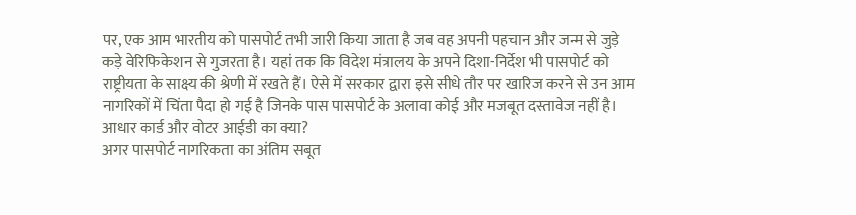पर, एक आम भारतीय को पासपोर्ट तभी जारी किया जाता है जब वह अपनी पहचान और जन्म से जुड़े कड़े वेरिफिकेशन से गुजरता है। यहां तक कि विदेश मंत्रालय के अपने दिशा-निर्देश भी पासपोर्ट को राष्ट्रीयता के साक्ष्य की श्रेणी में रखते हैं। ऐसे में सरकार द्वारा इसे सीधे तौर पर खारिज करने से उन आम नागरिकों में चिंता पैदा हो गई है जिनके पास पासपोर्ट के अलावा कोई और मजबूत दस्तावेज नहीं है।
आधार कार्ड और वोटर आईडी का क्या?
अगर पासपोर्ट नागरिकता का अंतिम सबूत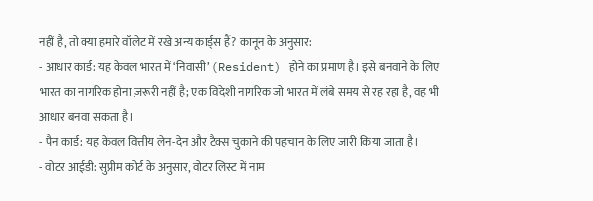नहीं है, तो क्या हमारे वॉलेट में रखे अन्य कार्ड्स हैं? कानून के अनुसार:
- आधार कार्ड: यह केवल भारत में ‘निवासी’ (Resident) होने का प्रमाण है। इसे बनवाने के लिए भारत का नागरिक होना ज़रूरी नहीं है; एक विदेशी नागरिक जो भारत में लंबे समय से रह रहा है, वह भी आधार बनवा सकता है।
- पैन कार्ड: यह केवल वित्तीय लेन-देन और टैक्स चुकाने की पहचान के लिए जारी किया जाता है।
- वोटर आईडी: सुप्रीम कोर्ट के अनुसार, वोटर लिस्ट में नाम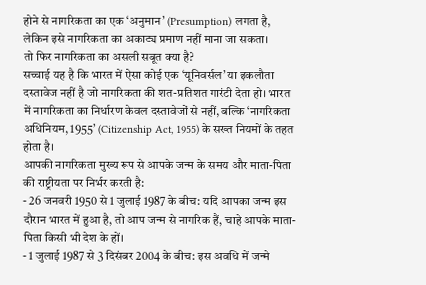होने से नागरिकता का एक ‘अनुमान’ (Presumption) लगता है, लेकिन इसे नागरिकता का अकाट्य प्रमाण नहीं माना जा सकता।
तो फिर नागरिकता का असली सबूत क्या है?
सच्चाई यह है कि भारत में ऐसा कोई एक ‘यूनिवर्सल’ या इकलौता दस्तावेज नहीं है जो नागरिकता की शत-प्रतिशत गारंटी देता हो। भारत में नागरिकता का निर्धारण केवल दस्तावेजों से नहीं, बल्कि ‘नागरिकता अधिनियम, 1955’ (Citizenship Act, 1955) के सख्त नियमों के तहत होता है।
आपकी नागरिकता मुख्य रूप से आपके जन्म के समय और माता-पिता की राष्ट्रीयता पर निर्भर करती है:
- 26 जनवरी 1950 से 1 जुलाई 1987 के बीच: यदि आपका जन्म इस दौरान भारत में हुआ है, तो आप जन्म से नागरिक हैं, चाहे आपके माता-पिता किसी भी देश के हों।
- 1 जुलाई 1987 से 3 दिसंबर 2004 के बीच: इस अवधि में जन्मे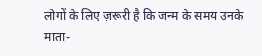लोगों के लिए ज़रूरी है कि जन्म के समय उनके माता-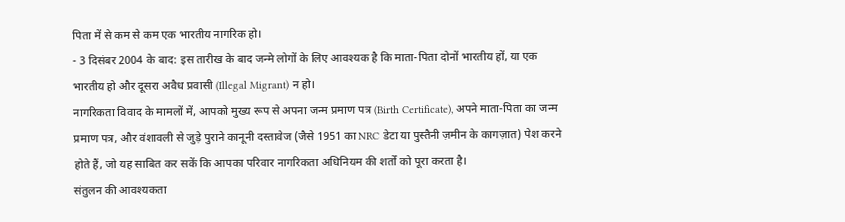पिता में से कम से कम एक भारतीय नागरिक हो।
- 3 दिसंबर 2004 के बाद: इस तारीख के बाद जन्मे लोगों के लिए आवश्यक है कि माता-पिता दोनों भारतीय हों, या एक भारतीय हो और दूसरा अवैध प्रवासी (Illegal Migrant) न हो।
नागरिकता विवाद के मामलों में, आपको मुख्य रूप से अपना जन्म प्रमाण पत्र (Birth Certificate), अपने माता-पिता का जन्म प्रमाण पत्र, और वंशावली से जुड़े पुराने कानूनी दस्तावेज (जैसे 1951 का NRC डेटा या पुस्तैनी ज़मीन के कागज़ात) पेश करने होते हैं, जो यह साबित कर सकें कि आपका परिवार नागरिकता अधिनियम की शर्तों को पूरा करता है।
संतुलन की आवश्यकता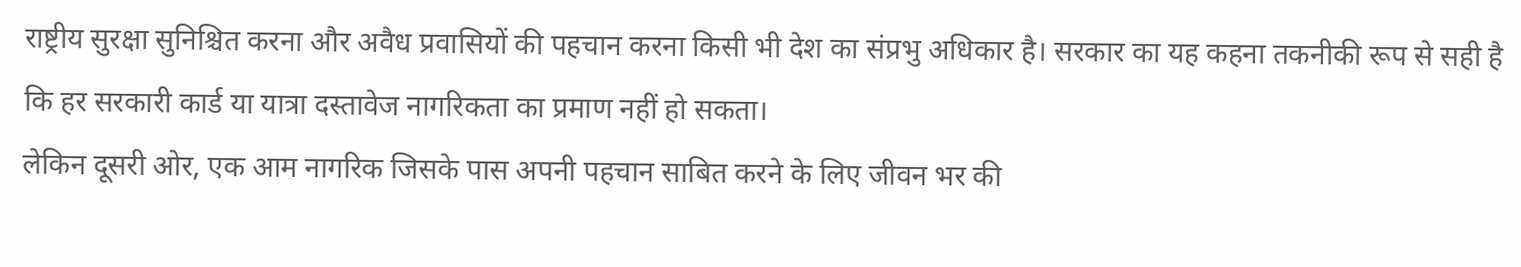राष्ट्रीय सुरक्षा सुनिश्चित करना और अवैध प्रवासियों की पहचान करना किसी भी देश का संप्रभु अधिकार है। सरकार का यह कहना तकनीकी रूप से सही है कि हर सरकारी कार्ड या यात्रा दस्तावेज नागरिकता का प्रमाण नहीं हो सकता।
लेकिन दूसरी ओर, एक आम नागरिक जिसके पास अपनी पहचान साबित करने के लिए जीवन भर की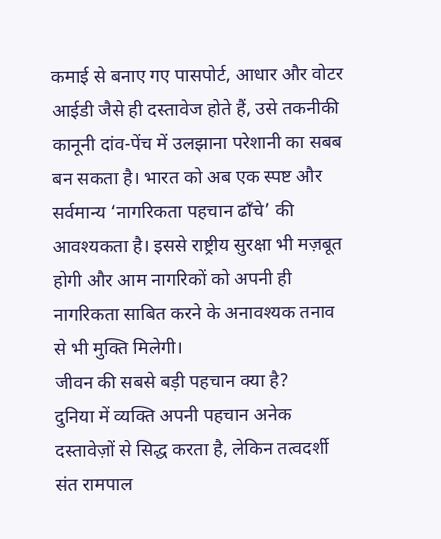कमाई से बनाए गए पासपोर्ट, आधार और वोटर आईडी जैसे ही दस्तावेज होते हैं, उसे तकनीकी कानूनी दांव-पेंच में उलझाना परेशानी का सबब बन सकता है। भारत को अब एक स्पष्ट और सर्वमान्य ‘नागरिकता पहचान ढाँचे’ की आवश्यकता है। इससे राष्ट्रीय सुरक्षा भी मज़बूत होगी और आम नागरिकों को अपनी ही नागरिकता साबित करने के अनावश्यक तनाव से भी मुक्ति मिलेगी।
जीवन की सबसे बड़ी पहचान क्या है?
दुनिया में व्यक्ति अपनी पहचान अनेक दस्तावेज़ों से सिद्ध करता है, लेकिन तत्वदर्शी संत रामपाल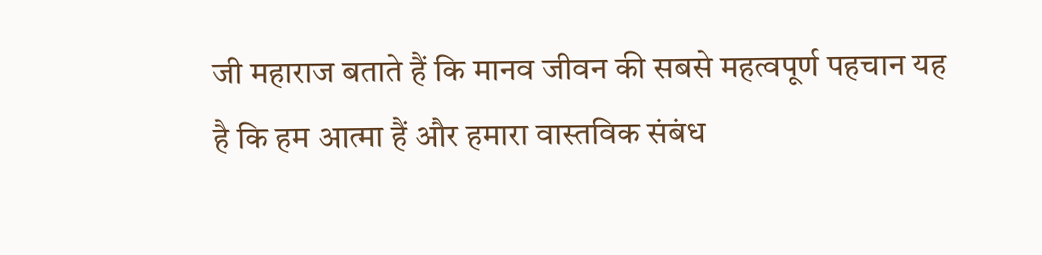जी महाराज बताते हैं कि मानव जीवन की सबसे महत्वपूर्ण पहचान यह है कि हम आत्मा हैं और हमारा वास्तविक संबंध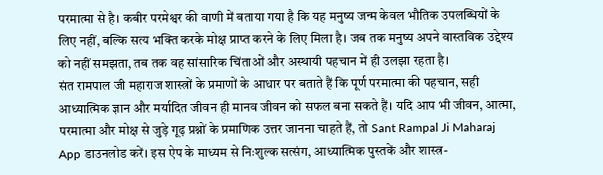परमात्मा से है। कबीर परमेश्वर की वाणी में बताया गया है कि यह मनुष्य जन्म केवल भौतिक उपलब्धियों के लिए नहीं, बल्कि सत्य भक्ति करके मोक्ष प्राप्त करने के लिए मिला है। जब तक मनुष्य अपने वास्तविक उद्देश्य को नहीं समझता, तब तक वह सांसारिक चिंताओं और अस्थायी पहचान में ही उलझा रहता है।
संत रामपाल जी महाराज शास्त्रों के प्रमाणों के आधार पर बताते हैं कि पूर्ण परमात्मा की पहचान, सही आध्यात्मिक ज्ञान और मर्यादित जीवन ही मानव जीवन को सफल बना सकते हैं। यदि आप भी जीवन, आत्मा, परमात्मा और मोक्ष से जुड़े गूढ़ प्रश्नों के प्रमाणिक उत्तर जानना चाहते हैं, तो Sant Rampal Ji Maharaj App डाउनलोड करें। इस ऐप के माध्यम से निःशुल्क सत्संग, आध्यात्मिक पुस्तकें और शास्त्र-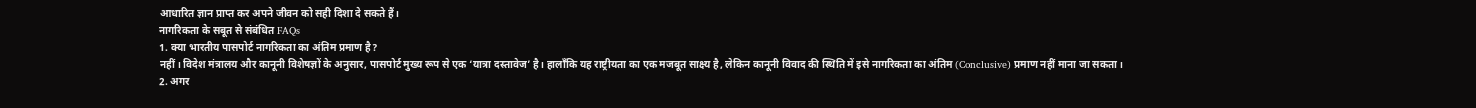आधारित ज्ञान प्राप्त कर अपने जीवन को सही दिशा दे सकते हैं।
नागरिकता के सबूत से संबंधित FAQs
1. क्या भारतीय पासपोर्ट नागरिकता का अंतिम प्रमाण है?
नहीं। विदेश मंत्रालय और कानूनी विशेषज्ञों के अनुसार, पासपोर्ट मुख्य रूप से एक ‘यात्रा दस्तावेज’ है। हालाँकि यह राष्ट्रीयता का एक मजबूत साक्ष्य है, लेकिन कानूनी विवाद की स्थिति में इसे नागरिकता का अंतिम (Conclusive) प्रमाण नहीं माना जा सकता।
2. अगर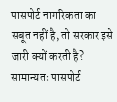पासपोर्ट नागरिकता का सबूत नहीं है, तो सरकार इसे जारी क्यों करती है?
सामान्यतः पासपोर्ट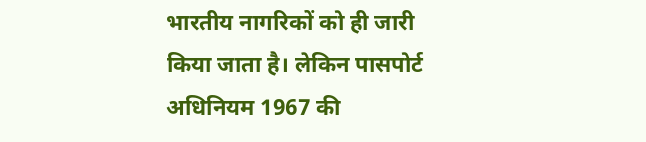भारतीय नागरिकों को ही जारी किया जाता है। लेकिन पासपोर्ट अधिनियम 1967 की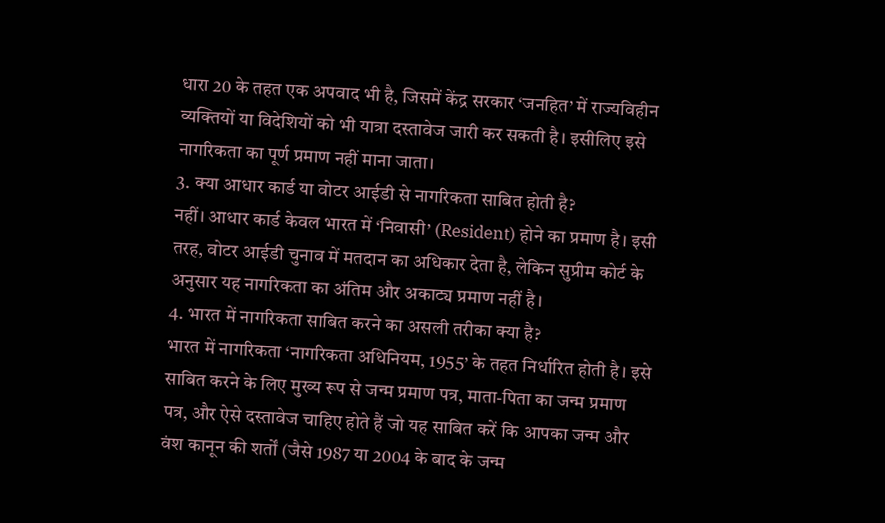धारा 20 के तहत एक अपवाद भी है, जिसमें केंद्र सरकार ‘जनहित’ में राज्यविहीन व्यक्तियों या विदेशियों को भी यात्रा दस्तावेज जारी कर सकती है। इसीलिए इसे नागरिकता का पूर्ण प्रमाण नहीं माना जाता।
3. क्या आधार कार्ड या वोटर आईडी से नागरिकता साबित होती है?
नहीं। आधार कार्ड केवल भारत में ‘निवासी’ (Resident) होने का प्रमाण है। इसी तरह, वोटर आईडी चुनाव में मतदान का अधिकार देता है, लेकिन सुप्रीम कोर्ट के अनुसार यह नागरिकता का अंतिम और अकाट्य प्रमाण नहीं है।
4. भारत में नागरिकता साबित करने का असली तरीका क्या है?
भारत में नागरिकता ‘नागरिकता अधिनियम, 1955’ के तहत निर्धारित होती है। इसे साबित करने के लिए मुख्य रूप से जन्म प्रमाण पत्र, माता-पिता का जन्म प्रमाण पत्र, और ऐसे दस्तावेज चाहिए होते हैं जो यह साबित करें कि आपका जन्म और वंश कानून की शर्तों (जैसे 1987 या 2004 के बाद के जन्म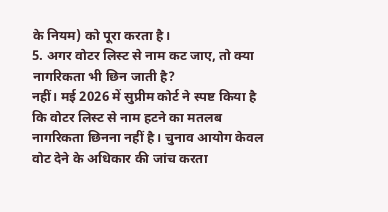के नियम) को पूरा करता है।
5. अगर वोटर लिस्ट से नाम कट जाए, तो क्या नागरिकता भी छिन जाती है?
नहीं। मई 2026 में सुप्रीम कोर्ट ने स्पष्ट किया है कि वोटर लिस्ट से नाम हटने का मतलब नागरिकता छिनना नहीं है। चुनाव आयोग केवल वोट देने के अधिकार की जांच करता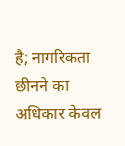है; नागरिकता छीनने का अधिकार केवल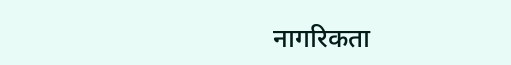नागरिकता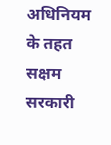अधिनियम के तहत सक्षम सरकारी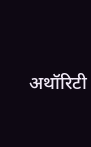अथॉरिटी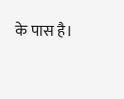के पास है।